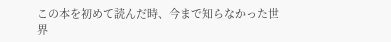この本を初めて読んだ時、今まで知らなかった世界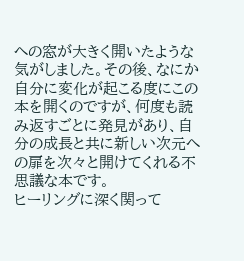への窓が大きく開いたような気がしました。その後、なにか自分に変化が起こる度にこの本を開くのですが、何度も読み返すごとに発見があり、自分の成長と共に新しい次元への扉を次々と開けてくれる不思議な本です。
ヒーリングに深く関って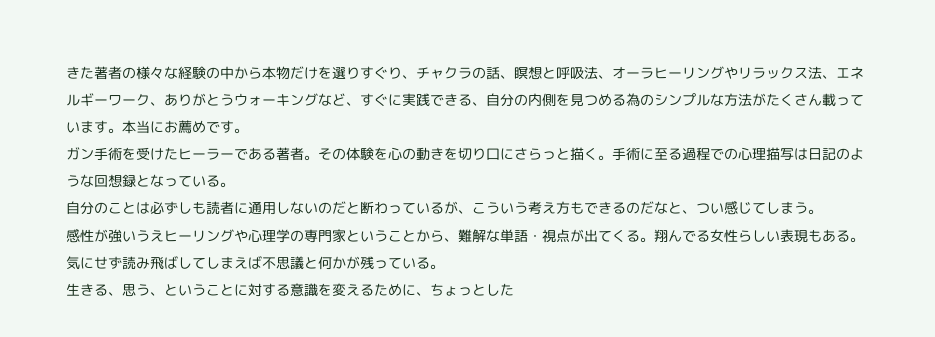きた著者の様々な経験の中から本物だけを選りすぐり、チャクラの話、瞑想と呼吸法、オーラヒーリングやリラックス法、エネルギーワーク、ありがとうウォーキングなど、すぐに実践できる、自分の内側を見つめる為のシンプルな方法がたくさん載っています。本当にお薦めです。
ガン手術を受けたヒーラーである著者。その体験を心の動きを切り口にさらっと描く。手術に至る過程での心理描写は日記のような回想録となっている。
自分のことは必ずしも読者に通用しないのだと断わっているが、こういう考え方もできるのだなと、つい感じてしまう。
感性が強いうえヒーリングや心理学の専門家ということから、難解な単語・視点が出てくる。翔んでる女性らしい表現もある。気にせず読み飛ばしてしまえば不思議と何かが残っている。
生きる、思う、ということに対する意識を変えるために、ちょっとした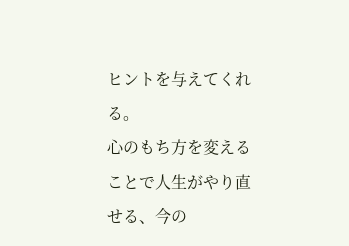ヒントを与えてくれる。
心のもち方を変えることで人生がやり直せる、今の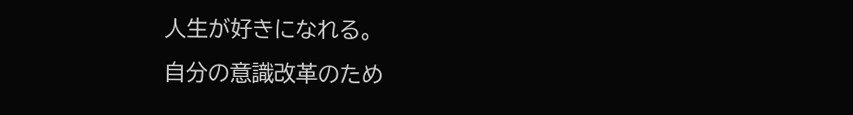人生が好きになれる。
自分の意識改革のため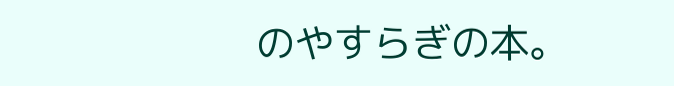のやすらぎの本。